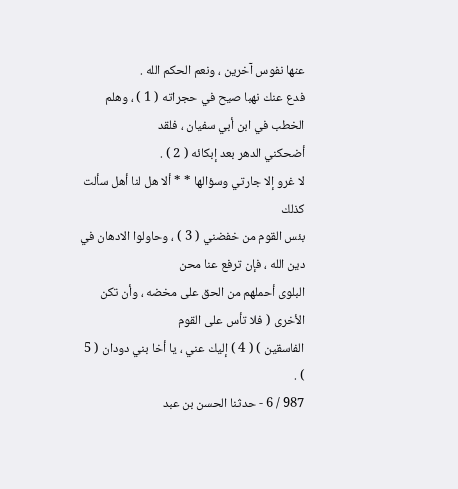عنها نفوس آخرين ، ونعم الحكم الله .
فدع عنك نهبا صيح في حجراته ( 1 ) ، وهلم الخطب في ابن أبي سفيان ، فلقد
أضحكني الدهر بعد إبكائه ( 2 ) .
لا غرو إلا جارتي وسؤالها * * ألا هل لنا أهل سألت كذلك
بئس القوم من خفضني ( 3 ) ، وحاولوا الادهان في دين الله ، فإن ترفع عنا محن
البلوى أحملهم من الحق على مخضه ، وأن تكن الأخرى ( فلا تأس على القوم
الفاسقين ) ( 4 ) إليك عني ، يا أخا بني دودان ( 5 ) .
987 / 6 - حدثنا الحسن بن عبد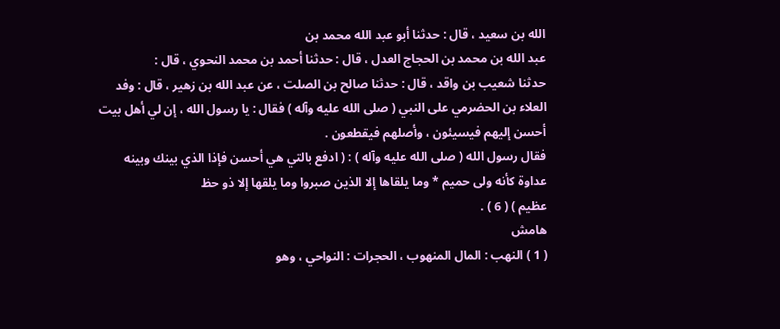الله بن سعيد ، قال : حدثنا أبو عبد الله محمد بن
عبد الله بن محمد بن الحجاج العدل ، قال : حدثنا أحمد بن محمد النحوي ، قال :
حدثنا شعيب بن واقد ، قال : حدثنا صالح بن الصلت ، عن عبد الله بن زهير ، قال : وفد
العلاء بن الحضرمي على النبي ( صلى الله عليه وآله ) فقال : يا رسول الله ، إن لي أهل بيت
أحسن إليهم فيسيئون ، وأصلهم فيقطعون .
فقال رسول الله ( صلى الله عليه وآله ) : ( ادفع بالتي هي أحسن فإذا الذي بينك وبينه
عداوة كأنه ولى حميم * وما يلقاها إلا الذين صبروا وما يلقها إلا ذو حظ
عظيم ) ( 6 ) .
هامش
( 1 ) النهب : المال المنهوب ، الحجرات : النواحي ، وهو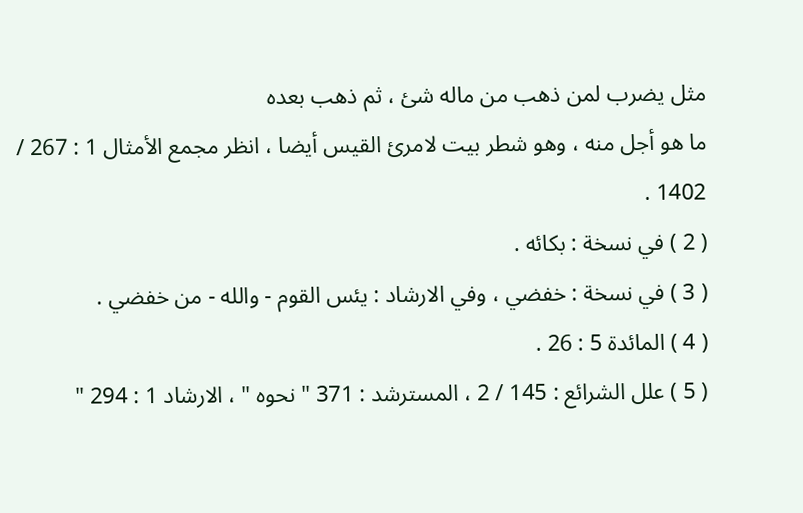مثل يضرب لمن ذهب من ماله شئ ، ثم ذهب بعده
ما هو أجل منه ، وهو شطر بيت لامرئ القيس أيضا ، انظر مجمع الأمثال 1 : 267 / 1402 .
( 2 ) في نسخة : بكائه .
( 3 ) في نسخة : خفضي ، وفي الارشاد : يئس القوم - والله - من خفضي .
( 4 ) المائدة 5 : 26 .
( 5 ) علل الشرائع : 145 / 2 ، المسترشد : 371 " نحوه " ، الارشاد 1 : 294 "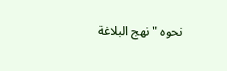نحوه " نهج البلاغة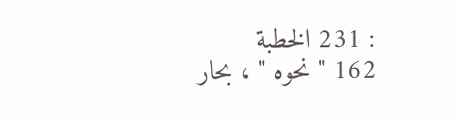: 231 الخطبة
162 " نحوه " ، بحار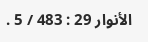الأنوار 29 : 483 / 5 .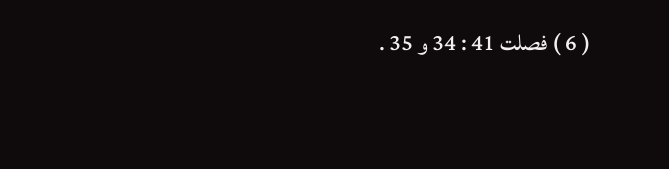( 6 ) فصلت 41 : 34 و 35 .